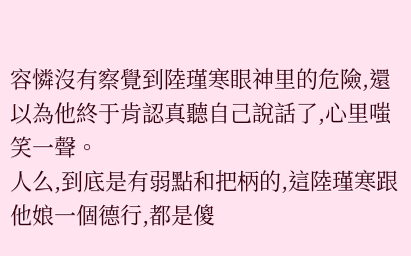容憐沒有察覺到陸瑾寒眼神里的危險,還以為他終于肯認真聽自己說話了,心里嗤笑一聲。
人么,到底是有弱點和把柄的,這陸瑾寒跟他娘一個德行,都是傻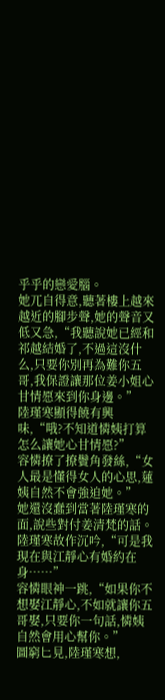乎乎的戀愛腦。
她兀自得意,聽著樓上越來越近的腳步聲,她的聲音又低又急,“我聽說她已經和祁越結婚了,不過這沒什么,只要你別再為難你五哥,我保證讓那位姜小姐心甘情愿來到你身邊。”
陸瑾寒顯得饒有興味,“哦?不知道憐姨打算怎么讓她心甘情愿?”
容憐撩了撩鬢角發絲,“女人最是懂得女人的心思,蓮姨自然不會強迫她。”
她還沒蠢到當著陸瑾寒的面,說些對付姜清梵的話。
陸瑾寒故作沉吟,“可是我現在與江靜心有婚約在身……”
容憐眼神一跳,“如果你不想娶江靜心,不如就讓你五哥娶,只要你一句話,憐姨自然會用心幫你。”
圖窮匕見,陸瑾寒想,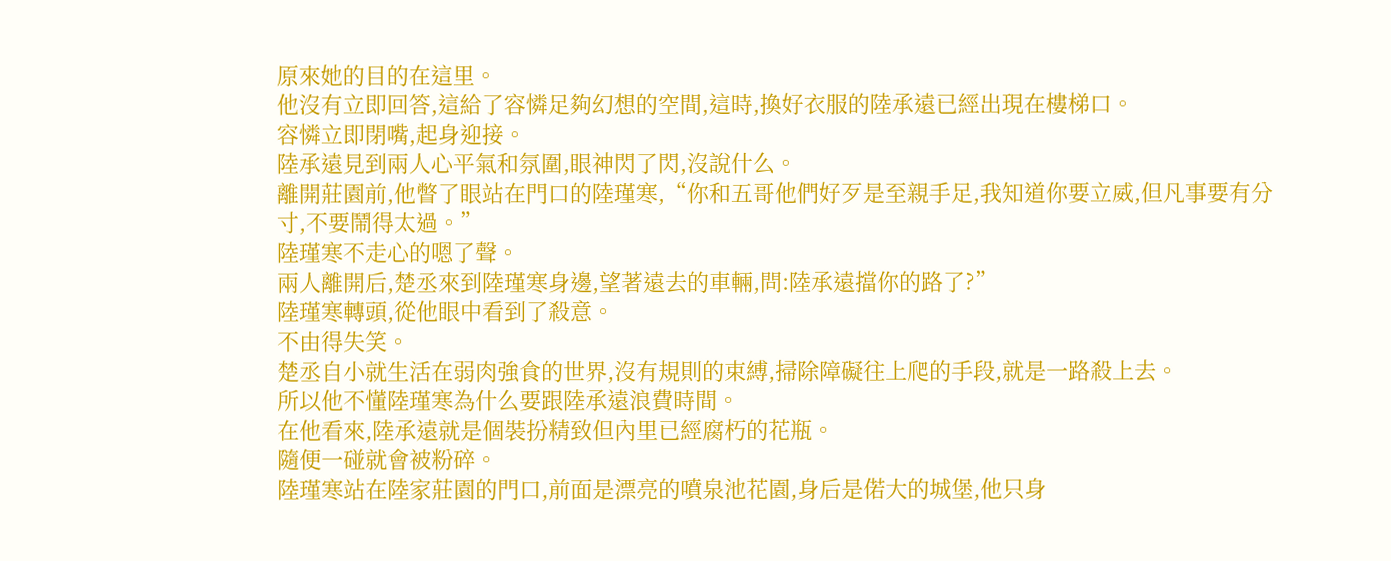原來她的目的在這里。
他沒有立即回答,這給了容憐足夠幻想的空間,這時,換好衣服的陸承遠已經出現在樓梯口。
容憐立即閉嘴,起身迎接。
陸承遠見到兩人心平氣和氛圍,眼神閃了閃,沒說什么。
離開莊園前,他瞥了眼站在門口的陸瑾寒,“你和五哥他們好歹是至親手足,我知道你要立威,但凡事要有分寸,不要鬧得太過。”
陸瑾寒不走心的嗯了聲。
兩人離開后,楚丞來到陸瑾寒身邊,望著遠去的車輛,問:陸承遠擋你的路了?”
陸瑾寒轉頭,從他眼中看到了殺意。
不由得失笑。
楚丞自小就生活在弱肉強食的世界,沒有規則的束縛,掃除障礙往上爬的手段,就是一路殺上去。
所以他不懂陸瑾寒為什么要跟陸承遠浪費時間。
在他看來,陸承遠就是個裝扮精致但內里已經腐朽的花瓶。
隨便一碰就會被粉碎。
陸瑾寒站在陸家莊園的門口,前面是漂亮的噴泉池花園,身后是偌大的城堡,他只身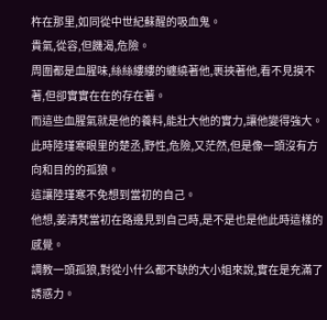杵在那里,如同從中世紀蘇醒的吸血鬼。
貴氣,從容,但饑渴,危險。
周圍都是血腥味,絲絲縷縷的纏繞著他,裹挾著他,看不見摸不著,但卻實實在在的存在著。
而這些血腥氣就是他的養料,能壯大他的實力,讓他變得強大。
此時陸瑾寒眼里的楚丞,野性,危險,又茫然,但是像一頭沒有方向和目的的孤狼。
這讓陸瑾寒不免想到當初的自己。
他想,姜清梵當初在路邊見到自己時,是不是也是他此時這樣的感覺。
調教一頭孤狼,對從小什么都不缺的大小姐來說,實在是充滿了誘惑力。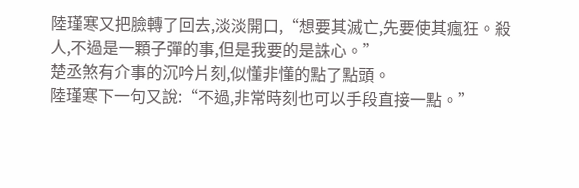陸瑾寒又把臉轉了回去,淡淡開口,“想要其滅亡,先要使其瘋狂。殺人,不過是一顆子彈的事,但是我要的是誅心。”
楚丞煞有介事的沉吟片刻,似懂非懂的點了點頭。
陸瑾寒下一句又說:“不過,非常時刻也可以手段直接一點。”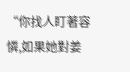“你找人盯著容憐,如果她對姜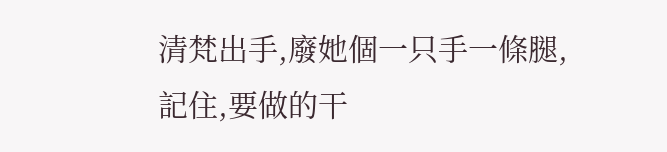清梵出手,廢她個一只手一條腿,記住,要做的干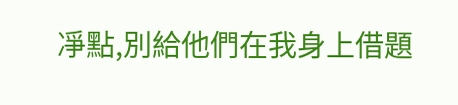凈點,別給他們在我身上借題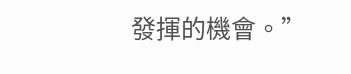發揮的機會。”